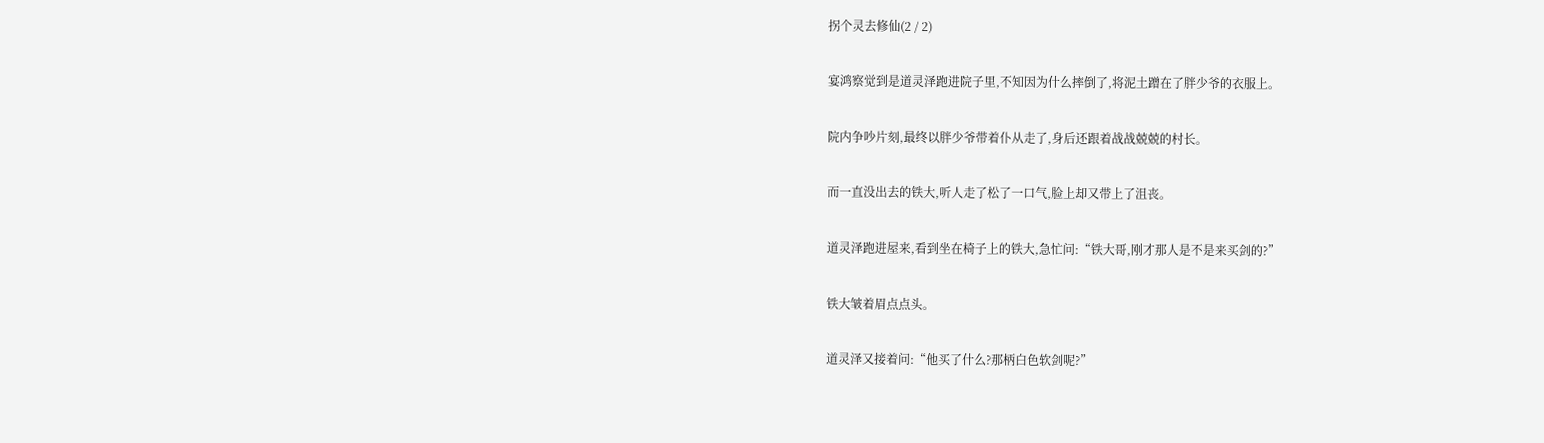拐个灵去修仙(2 / 2)

宴鸿察觉到是道灵泽跑进院子里,不知因为什么摔倒了,将泥土蹭在了胖少爷的衣服上。

院内争吵片刻,最终以胖少爷带着仆从走了,身后还跟着战战兢兢的村长。

而一直没出去的铁大,听人走了松了一口气,脸上却又带上了沮丧。

道灵泽跑进屋来,看到坐在椅子上的铁大,急忙问:“铁大哥,刚才那人是不是来买剑的?”

铁大皱着眉点点头。

道灵泽又接着问:“他买了什么?那柄白色软剑呢?”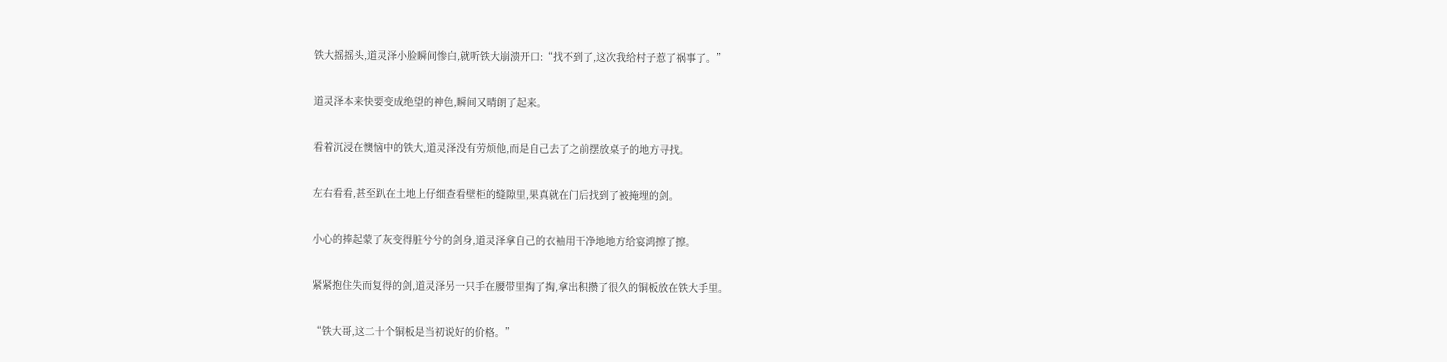铁大摇摇头,道灵泽小脸瞬间惨白,就听铁大崩溃开口:“找不到了,这次我给村子惹了祸事了。”

道灵泽本来快要变成绝望的神色,瞬间又晴朗了起来。

看着沉浸在懊恼中的铁大,道灵泽没有劳烦他,而是自己去了之前摆放桌子的地方寻找。

左右看看,甚至趴在土地上仔细查看壁柜的缝隙里,果真就在门后找到了被掩埋的剑。

小心的捧起蒙了灰变得脏兮兮的剑身,道灵泽拿自己的衣袖用干净地地方给宴鸿擦了擦。

紧紧抱住失而复得的剑,道灵泽另一只手在腰带里掏了掏,拿出积攒了很久的铜板放在铁大手里。

“铁大哥,这二十个铜板是当初说好的价格。”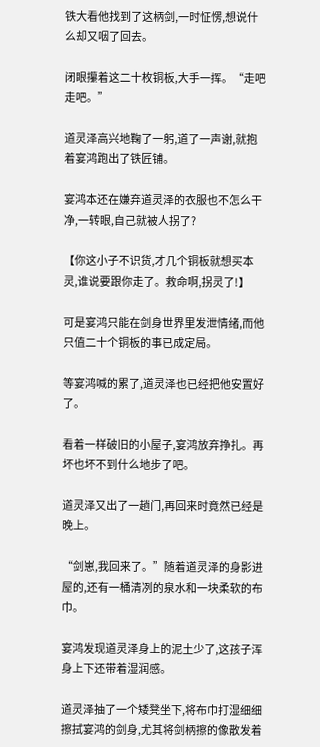铁大看他找到了这柄剑,一时怔愣,想说什么却又咽了回去。

闭眼攥着这二十枚铜板,大手一挥。“走吧走吧。”

道灵泽高兴地鞠了一躬,道了一声谢,就抱着宴鸿跑出了铁匠铺。

宴鸿本还在嫌弃道灵泽的衣服也不怎么干净,一转眼,自己就被人拐了?

【你这小子不识货,才几个铜板就想买本灵,谁说要跟你走了。救命啊,拐灵了!】

可是宴鸿只能在剑身世界里发泄情绪,而他只值二十个铜板的事已成定局。

等宴鸿喊的累了,道灵泽也已经把他安置好了。

看着一样破旧的小屋子,宴鸿放弃挣扎。再坏也坏不到什么地步了吧。

道灵泽又出了一趟门,再回来时竟然已经是晚上。

“剑崽,我回来了。”随着道灵泽的身影进屋的,还有一桶清冽的泉水和一块柔软的布巾。

宴鸿发现道灵泽身上的泥土少了,这孩子浑身上下还带着湿润感。

道灵泽抽了一个矮凳坐下,将布巾打湿细细擦拭宴鸿的剑身,尤其将剑柄擦的像散发着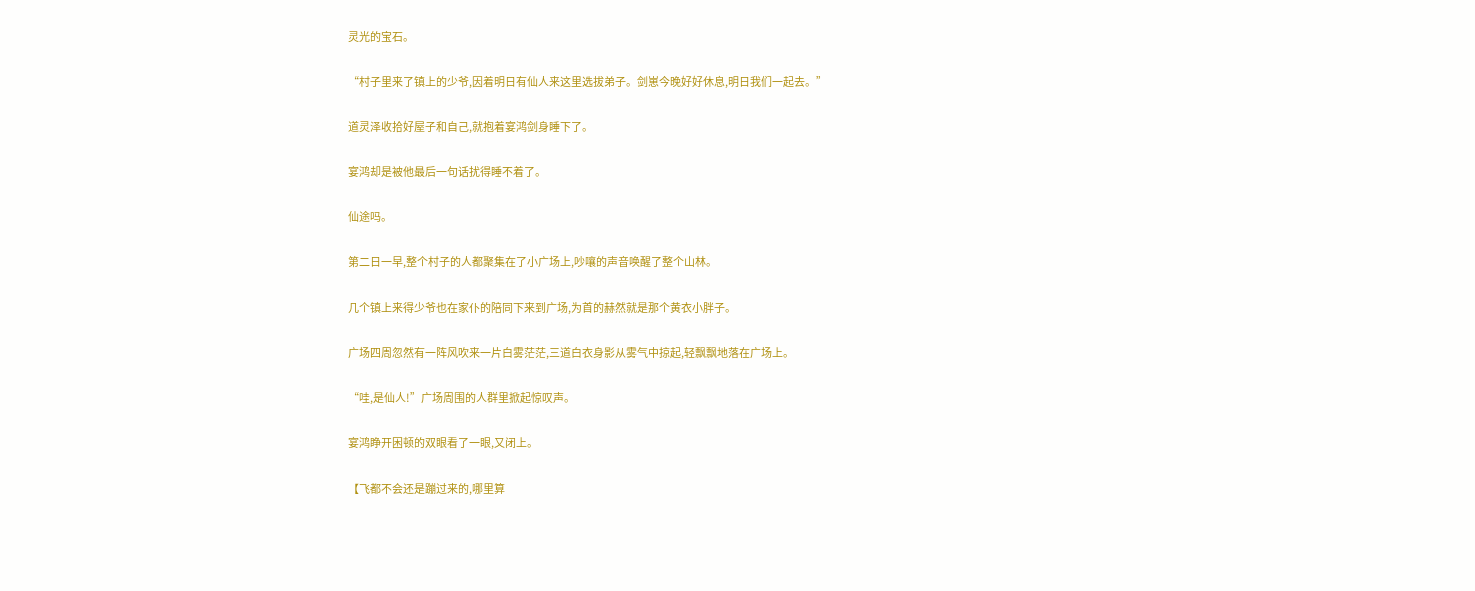灵光的宝石。

“村子里来了镇上的少爷,因着明日有仙人来这里选拔弟子。剑崽今晚好好休息,明日我们一起去。”

道灵泽收拾好屋子和自己,就抱着宴鸿剑身睡下了。

宴鸿却是被他最后一句话扰得睡不着了。

仙途吗。

第二日一早,整个村子的人都聚集在了小广场上,吵嚷的声音唤醒了整个山林。

几个镇上来得少爷也在家仆的陪同下来到广场,为首的赫然就是那个黄衣小胖子。

广场四周忽然有一阵风吹来一片白雾茫茫,三道白衣身影从雾气中掠起,轻飘飘地落在广场上。

“哇,是仙人!”广场周围的人群里掀起惊叹声。

宴鸿睁开困顿的双眼看了一眼,又闭上。

【飞都不会还是蹦过来的,哪里算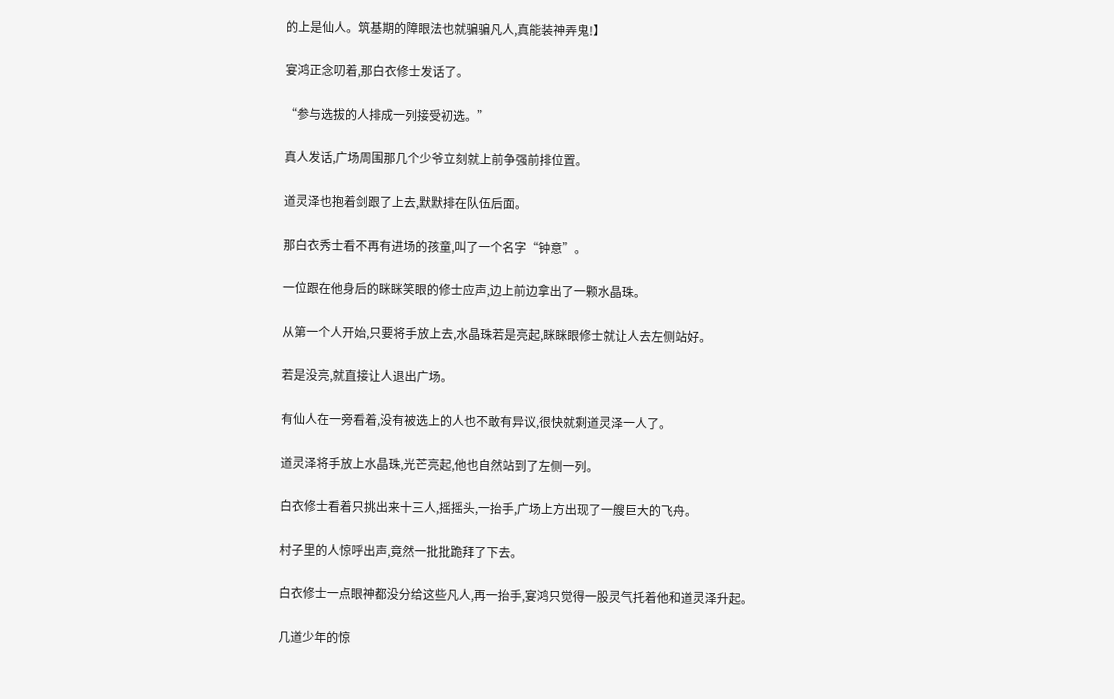的上是仙人。筑基期的障眼法也就骗骗凡人,真能装神弄鬼!】

宴鸿正念叨着,那白衣修士发话了。

“参与选拔的人排成一列接受初选。”

真人发话,广场周围那几个少爷立刻就上前争强前排位置。

道灵泽也抱着剑跟了上去,默默排在队伍后面。

那白衣秀士看不再有进场的孩童,叫了一个名字“钟意”。

一位跟在他身后的眯眯笑眼的修士应声,边上前边拿出了一颗水晶珠。

从第一个人开始,只要将手放上去,水晶珠若是亮起,眯眯眼修士就让人去左侧站好。

若是没亮,就直接让人退出广场。

有仙人在一旁看着,没有被选上的人也不敢有异议,很快就剩道灵泽一人了。

道灵泽将手放上水晶珠,光芒亮起,他也自然站到了左侧一列。

白衣修士看着只挑出来十三人,摇摇头,一抬手,广场上方出现了一艘巨大的飞舟。

村子里的人惊呼出声,竟然一批批跪拜了下去。

白衣修士一点眼神都没分给这些凡人,再一抬手,宴鸿只觉得一股灵气托着他和道灵泽升起。

几道少年的惊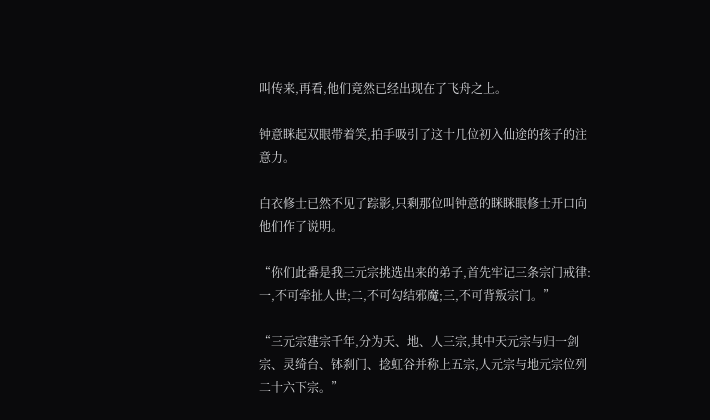叫传来,再看,他们竟然已经出现在了飞舟之上。

钟意眯起双眼带着笑,拍手吸引了这十几位初入仙途的孩子的注意力。

白衣修士已然不见了踪影,只剩那位叫钟意的眯眯眼修士开口向他们作了说明。

“你们此番是我三元宗挑选出来的弟子,首先牢记三条宗门戒律:一,不可牵扯人世;二,不可勾结邪魔;三,不可背叛宗门。”

“三元宗建宗千年,分为天、地、人三宗,其中天元宗与归一剑宗、灵绮台、钵刹门、捻虹谷并称上五宗,人元宗与地元宗位列二十六下宗。”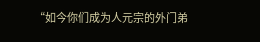“如今你们成为人元宗的外门弟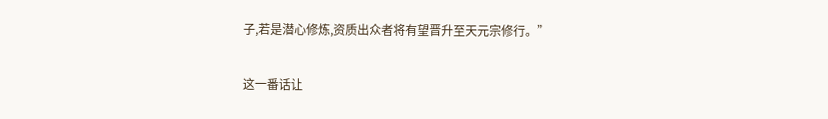子,若是潜心修炼,资质出众者将有望晋升至天元宗修行。”

这一番话让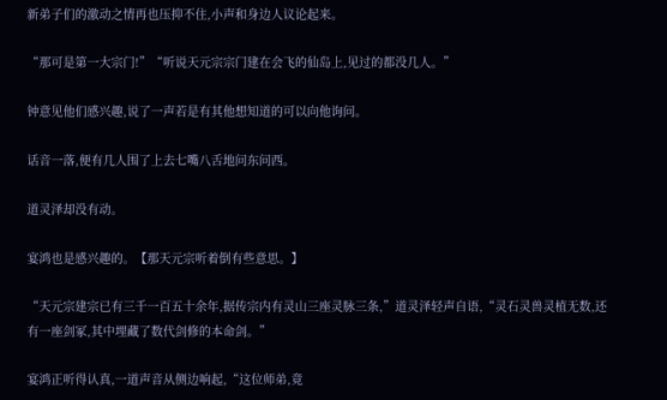新弟子们的激动之情再也压抑不住,小声和身边人议论起来。

“那可是第一大宗门!”“听说天元宗宗门建在会飞的仙岛上,见过的都没几人。”

钟意见他们感兴趣,说了一声若是有其他想知道的可以向他询问。

话音一落,便有几人围了上去七嘴八舌地问东问西。

道灵泽却没有动。

宴鸿也是感兴趣的。【那天元宗听着倒有些意思。】

“天元宗建宗已有三千一百五十余年,据传宗内有灵山三座灵脉三条,”道灵泽轻声自语,“灵石灵兽灵植无数,还有一座剑冢,其中埋藏了数代剑修的本命剑。”

宴鸿正听得认真,一道声音从侧边响起,“这位师弟,竟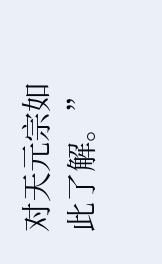对天元宗如此了解。”